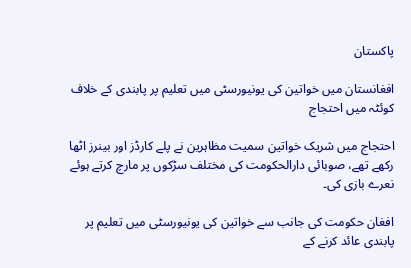پاکستان

افغانستان میں خواتین کی یونیورسٹی میں تعلیم پر پابندی کے خلاف کوئٹہ میں احتجاج

احتجاج میں شریک خواتین سمیت مظاہرین نے پلے کارڈز اور بینرز اٹھا رکھے تھے، صوبائی دارالحکومت کی مختلف سڑکوں پر مارچ کرتے ہوئے نعرے بازی کی۔

افغان حکومت کی جانب سے خواتین کی یونیورسٹی میں تعلیم پر پابندی عائد کرنے کے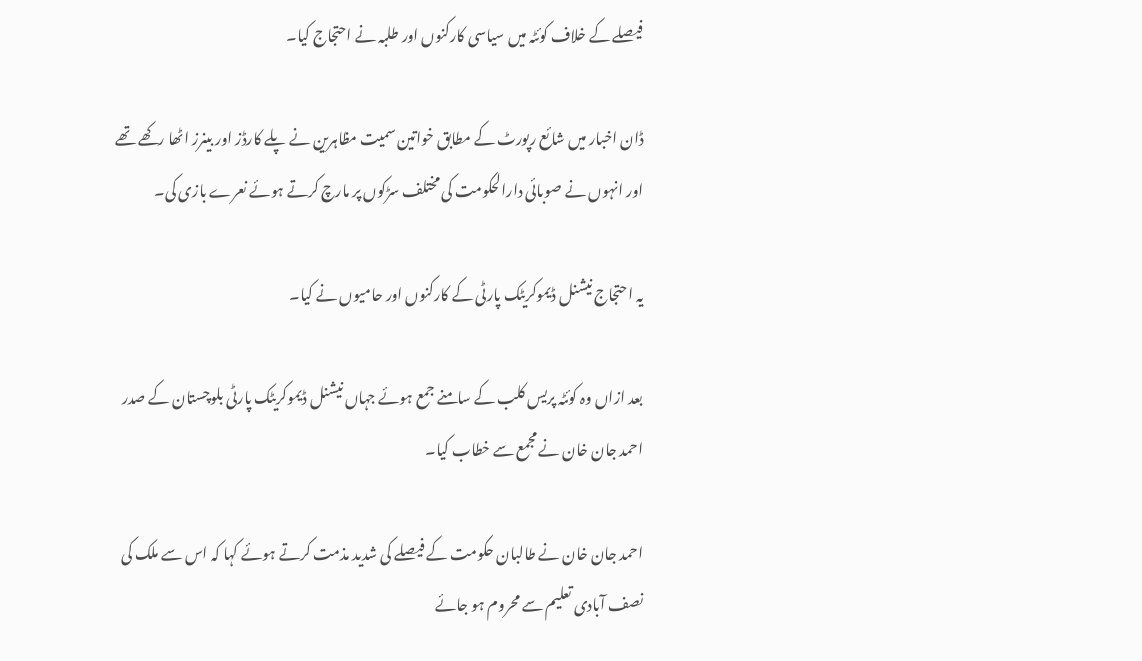فیصلے کے خلاف کوئٹہ میں سیاسی کارکنوں اور طلبہ نے احتجاج کیا۔

ڈان اخبار میں شائع رپورٹ کے مطابق خواتین سمیت مظاہرین نے پلے کارڈز اور بینرز اٹھا رکھے تھے اور انہوں نے صوبائی دارالحکومت کی مختلف سڑکوں پر مارچ کرتے ہوئے نعرے بازی کی۔

یہ احتجاج نیشنل ڈیموکریٹک پارٹی کے کارکنوں اور حامیوں نے کیا۔

بعد ازاں وہ کوئٹہ پریس کلب کے سامنے جمع ہوئے جہاں نیشنل ڈیموکریٹک پارٹی بلوچستان کے صدر احمد جان خان نے مجمع سے خطاب کیا۔

احمد جان خان نے طالبان حکومت کے فیصلے کی شدید مذمت کرتے ہوئے کہا کہ اس سے ملک کی نصف آبادی تعلیم سے محروم ہو جائے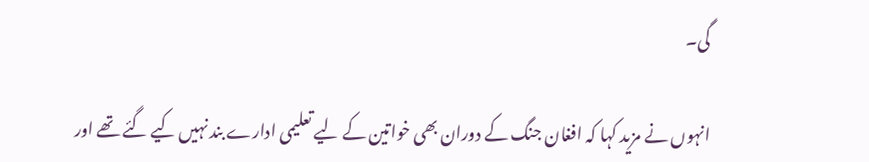گی۔

انہوں نے مزید کہا کہ افغان جنگ کے دوران بھی خواتین کے لیے تعلیمی ادارے بند نہیں کیے گئے تھے اور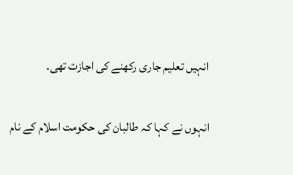انہیں تعلیم جاری رکھنے کی اجازت تھی۔

انہوں نے کہا کہ طالبان کی حکومت اسلام کے نام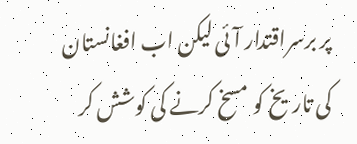پر برسراقتدار آئی لیکن اب افغانستان کی تاریخ کو مسخ کرنے کی کوشش کر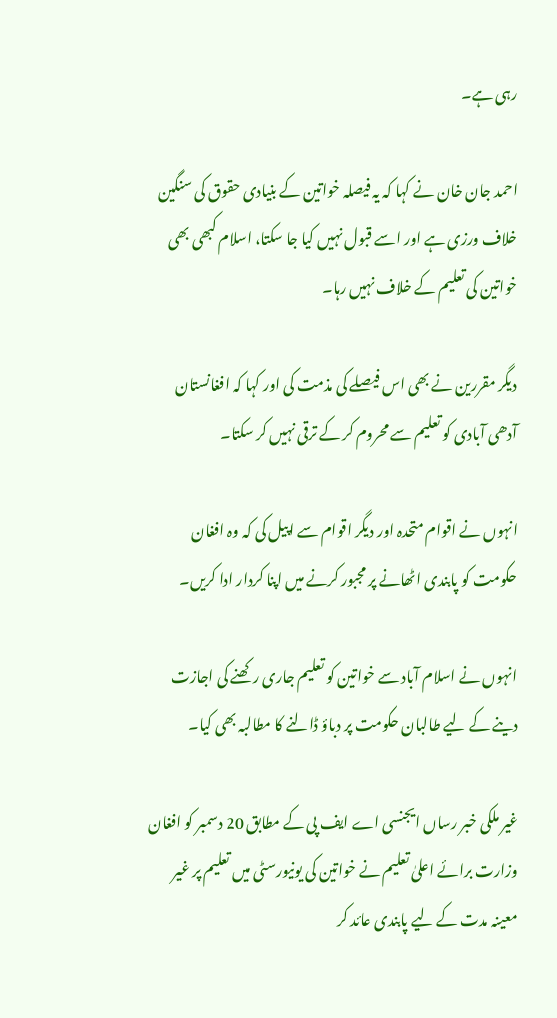رہی ہے۔

احمد جان خان نے کہا کہ یہ فیصلہ خواتین کے بنیادی حقوق کی سنگین خلاف ورزی ہے اور اسے قبول نہیں کیا جا سکتا، اسلام کبھی بھی خواتین کی تعلیم کے خلاف نہیں رہا۔

دیگر مقررین نے بھی اس فیصلے کی مذمت کی اور کہا کہ افغانستان آدھی آبادی کو تعلیم سے محروم کر کے ترقی نہیں کر سکتا۔

انہوں نے اقوام متحدہ اور دیگر اقوام سے اپیل کی کہ وہ افغان حکومت کو پابندی اٹھانے پر مجبور کرنے میں اپنا کردار ادا کریں۔

انہوں نے اسلام آباد سے خواتین کو تعلیم جاری رکھنے کی اجازت دینے کے لیے طالبان حکومت پر دباؤ ڈالنے کا مطالبہ بھی کیا۔

غیر ملکی خبر رساں ایجنسی اے ایف پی کے مطابق 20 دسمبر کو افغان وزارت برائے اعلیٰ تعلیم نے خواتین کی یونیورسٹی میں تعلیم پر غیر معینہ مدت کے لیے پابندی عائد کر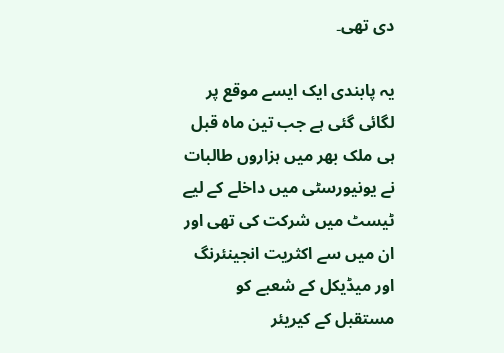دی تھی۔

یہ پابندی ایک ایسے موقع پر لگائی گئی ہے جب تین ماہ قبل ہی ملک بھر میں ہزاروں طالبات نے یونیورسٹی میں داخلے کے لیے ٹیسٹ میں شرکت کی تھی اور ان میں سے اکثریت انجینئرنگ اور میڈیکل کے شعبے کو مستقبل کے کیریئر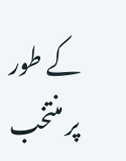کے طور پر منتخب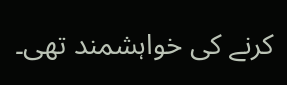کرنے کی خواہشمند تھی۔